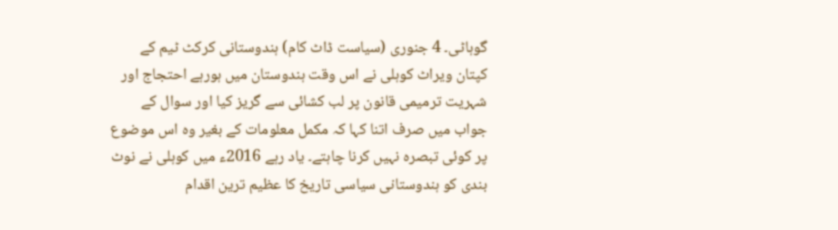گوہاٹی۔ 4 جنوری (سیاست ڈاٹ کام) ہندوستانی کرکٹ ٹیم کے کپتان ویراٹ کوہلی نے اس وقت ہندوستان میں ہورہے احتجاج اور شہریت ترمیمی قانون پر لب کشائی سے گریز کیا اور سوال کے جواب میں صرف اتنا کہا کہ مکمل معلومات کے بغیر وہ اس موضوع پر کوئی تبصرہ نہیں کرنا چاہتے۔ یاد رہے 2016ء میں کوہلی نے نوٹ بندی کو ہندوستانی سیاسی تاریخ کا عظیم ترین اقدام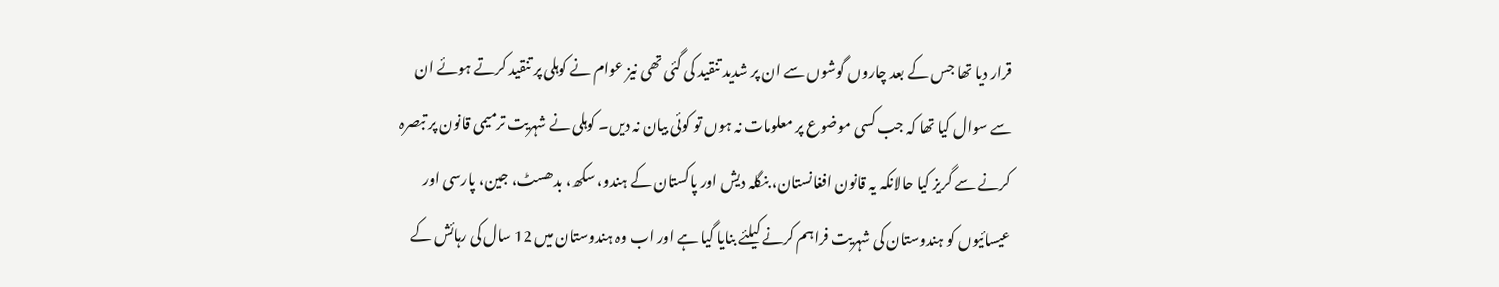قرار دیا تھا جس کے بعد چاروں گوشوں سے ان پر شدید تنقید کی گئی تھی نیز عوام نے کوہلی پر تنقید کرتے ہوئے ان سے سوال کیا تھا کہ جب کسی موضوع پر معلومات نہ ہوں تو کوئی بیان نہ دیں۔ کوہلی نے شہریت ترمیمی قانون پر تبصرہ کرنے سے گریز کیا حالانکہ یہ قانون افغانستان، بنگلہ دیش اور پاکستان کے ہندو، سکھ، بدھسٹ، جین، پارسی اور عیسائیوں کو ہندوستان کی شہریت فراہم کرنے کیلئے بنایا گیا ہے اور اب وہ ہندوستان میں 12 سال کی رہائش کے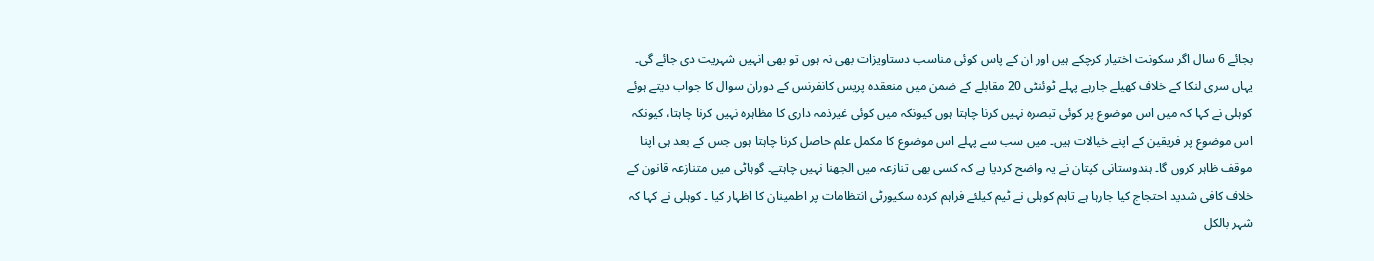بجائے 6 سال اگر سکونت اختیار کرچکے ہیں اور ان کے پاس کوئی مناسب دستاویزات بھی نہ ہوں تو بھی انہیں شہریت دی جائے گی۔ یہاں سری لنکا کے خلاف کھیلے جارہے پہلے ٹوئنٹی 20 مقابلے کے ضمن میں منعقدہ پریس کانفرنس کے دوران سوال کا جواب دیتے ہوئے کوہلی نے کہا کہ میں اس موضوع پر کوئی تبصرہ نہیں کرنا چاہتا ہوں کیونکہ میں کوئی غیرذمہ داری کا مظاہرہ نہیں کرنا چاہتا، کیونکہ اس موضوع پر فریقین کے اپنے خیالات ہیں۔ میں سب سے پہلے اس موضوع کا مکمل علم حاصل کرنا چاہتا ہوں جس کے بعد ہی اپنا موقف ظاہر کروں گا۔ ہندوستانی کپتان نے یہ واضح کردیا ہے کہ کسی بھی تنازعہ میں الجھنا نہیں چاہتے۔ گوہاٹی میں متنازعہ قانون کے خلاف کافی شدید احتجاج کیا جارہا ہے تاہم کوہلی نے ٹیم کیلئے فراہم کردہ سکیورٹی انتظامات پر اطمینان کا اظہار کیا ۔ کوہلی نے کہا کہ شہر بالکل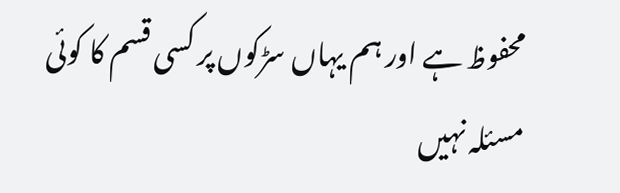محفوظ ہے اور ہم یہاں سڑکوں پر کسی قسم کا کوئی مسئلہ نہیں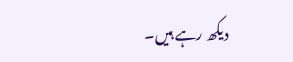دیکھ رہے ہیں۔